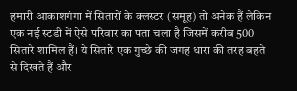हमारी आकाशगंगा में सितारों के क्लस्टर (समूह) तो अनेक हैं लेकिन एक नई स्टडी में ऐसे परिवार का पता चला है जिसमें करीब 500 सितारे शामिल हैं। ये सितारे एक गुच्छे की जगह धारा की तरह बहते से दिखते हैं और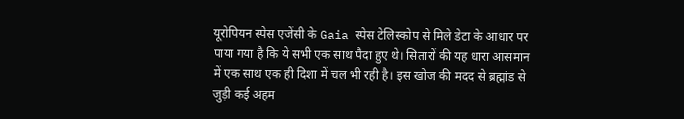यूरोपियन स्पेस एजेंसी के Gaia स्पेस टेलिस्कोप से मिले डेटा के आधार पर पाया गया है कि ये सभी एक साथ पैदा हुए थे। सितारों की यह धारा आसमान में एक साथ एक ही दिशा में चल भी रही है। इस खोज की मदद से ब्रह्मांड से जुड़ी कई अहम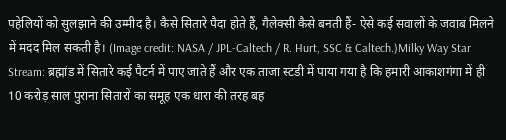पहेलियों को सुलझाने की उम्मीद है। कैसे सितारे पैदा होते हैं, गैलेक्सी कैसे बनती हैं- ऐसे कई सवालों के जवाब मिलने में मदद मिल सकती है। (Image credit: NASA / JPL-Caltech / R. Hurt, SSC & Caltech.)Milky Way Star Stream: ब्रह्मांड में सितारे कई पैटर्न में पाए जाते हैं और एक ताजा स्टडी में पाया गया है कि हमारी आकाशगंगा में ही 10 करोड़ साल पुराना सितारों का समूह एक धारा की तरह बह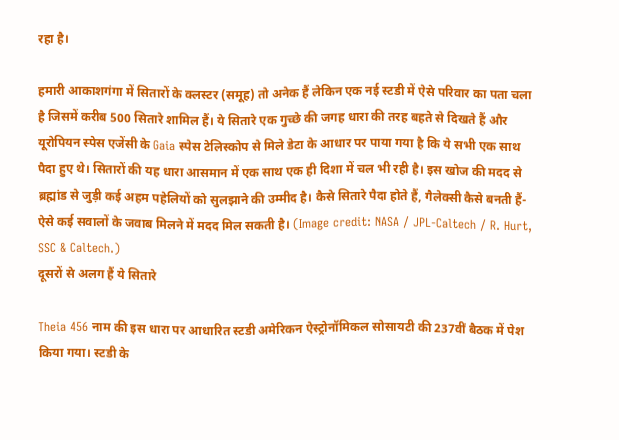रहा है।

हमारी आकाशगंगा में सितारों के क्लस्टर (समूह) तो अनेक हैं लेकिन एक नई स्टडी में ऐसे परिवार का पता चला है जिसमें करीब 500 सितारे शामिल हैं। ये सितारे एक गुच्छे की जगह धारा की तरह बहते से दिखते हैं और यूरोपियन स्पेस एजेंसी के Gaia स्पेस टेलिस्कोप से मिले डेटा के आधार पर पाया गया है कि ये सभी एक साथ पैदा हुए थे। सितारों की यह धारा आसमान में एक साथ एक ही दिशा में चल भी रही है। इस खोज की मदद से ब्रह्मांड से जुड़ी कई अहम पहेलियों को सुलझाने की उम्मीद है। कैसे सितारे पैदा होते हैं, गैलेक्सी कैसे बनती हैं- ऐसे कई सवालों के जवाब मिलने में मदद मिल सकती है। (Image credit: NASA / JPL-Caltech / R. Hurt, SSC & Caltech.)
दूसरों से अलग हैं ये सितारे

Theia 456 नाम की इस धारा पर आधारित स्टडी अमेरिकन ऐस्ट्रोनॉमिकल सोसायटी की 237वीं बैठक में पेश किया गया। स्टडी के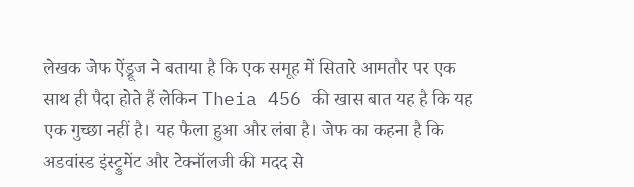लेखक जेफ ऐंड्रूज ने बताया है कि एक समूह में सितारे आमतौर पर एक साथ ही पैदा होते हैं लेकिन Theia 456 की खास बात यह है कि यह एक गुच्छा नहीं है। यह फैला हुआ और लंबा है। जेफ का कहना है कि अडवांस्ड इंस्ट्रुमेंट और टेक्नॉलजी की मदद से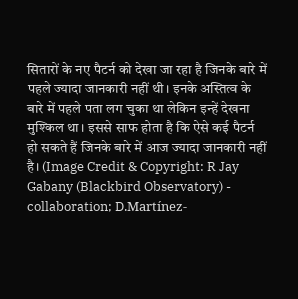सितारों के नए पैटर्न को देखा जा रहा है जिनके बारे में पहले ज्यादा जानकारी नहीं थी। इनके अस्तित्व के बारे में पहले पता लग चुका था लेकिन इन्हें देखना मुश्किल था। इससे साफ होता है कि ऐसे कई पैटर्न हो सकते हैं जिनके बारे में आज ज्यादा जानकारी नहीं है। (Image Credit & Copyright: R Jay Gabany (Blackbird Observatory) - collaboration; D.Martínez-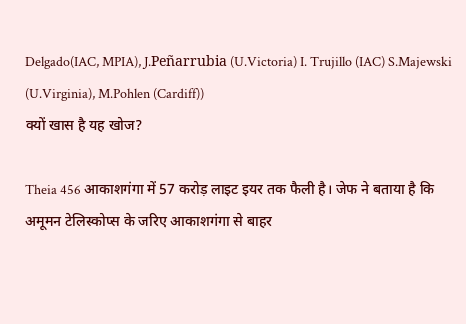Delgado(IAC, MPIA), J.Peñarrubia (U.Victoria) I. Trujillo (IAC) S.Majewski (U.Virginia), M.Pohlen (Cardiff))
क्यों खास है यह खोज?

Theia 456 आकाशगंगा में 57 करोड़ लाइट इयर तक फैली है। जेफ ने बताया है कि अमूमन टेलिस्कोप्स के जरिए आकाशगंगा से बाहर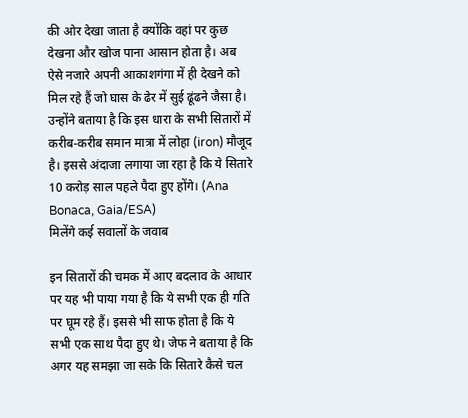की ओर देखा जाता है क्योंकि वहां पर कुछ देखना और खोज पाना आसान होता है। अब ऐसे नजारे अपनी आकाशगंगा में ही देखने को मिल रहे हैं जो घास के ढेर में सुई ढूंढने जैसा है। उन्होंने बताया है कि इस धारा के सभी सितारों में करीब-करीब समान मात्रा में लोहा (iron) मौजूद है। इससे अंदाजा लगाया जा रहा है कि ये सितारे 10 करोड़ साल पहले पैदा हुए होंगे। (Ana Bonaca, Gaia/ESA)
मिलेंगे कई सवालों के जवाब

इन सितारों की चमक में आए बदलाव के आधार पर यह भी पाया गया है कि ये सभी एक ही गति पर घूम रहे हैं। इससे भी साफ होता है कि ये सभी एक साथ पैदा हुए थे। जेफ ने बताया है कि अगर यह समझा जा सके कि सितारे कैसे चल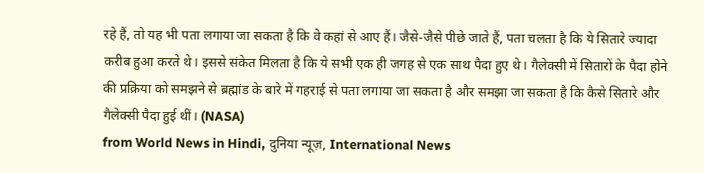रहे हैं, तो यह भी पता लगाया जा सकता है कि वे कहां से आए हैं। जैसे-जैसे पीछे जाते हैं, पता चलता है कि ये सितारे ज्यादा करीब हुआ करते थे। इससे संकेत मिलता है कि ये सभी एक ही जगह से एक साथ पैदा हुए थे। गैलेक्सी में सितारों के पैदा होने की प्रक्रिया को समझने से ब्रह्मांड के बारे में गहराई से पता लगाया जा सकता है और समझा जा सकता है कि कैसे सितारे और गैलेक्सी पैदा हुई थीं। (NASA)
from World News in Hindi, दुनिया न्यूज़, International News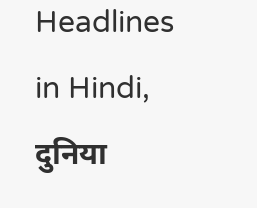Headlines in Hindi, दुनिया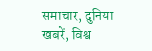समाचार, दुनिया खबरें, विश्व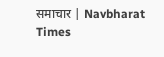समाचार | Navbharat Times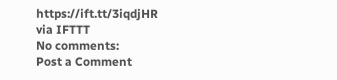https://ift.tt/3iqdjHR
via IFTTT
No comments:
Post a Comment